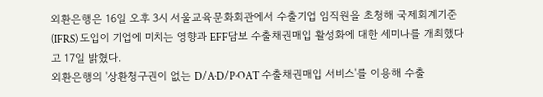외환은행은 16일 오후 3시 서울교육문화회관에서 수출기업 임직원을 초청해 국제회계기준(IFRS) 도입이 기업에 미치는 영향과 EFF담보 수출채권매입 활성화에 대한 세미나를 개최했다고 17일 밝혔다.
외환은행의 '상환청구권이 없는 D/A·D/P·OAT 수출채권매입 서비스'를 이용해 수출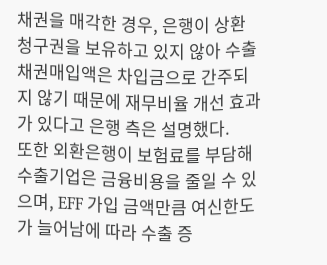채권을 매각한 경우, 은행이 상환 청구권을 보유하고 있지 않아 수출채권매입액은 차입금으로 간주되지 않기 때문에 재무비율 개선 효과가 있다고 은행 측은 설명했다.
또한 외환은행이 보험료를 부담해 수출기업은 금융비용을 줄일 수 있으며, EFF 가입 금액만큼 여신한도가 늘어남에 따라 수출 증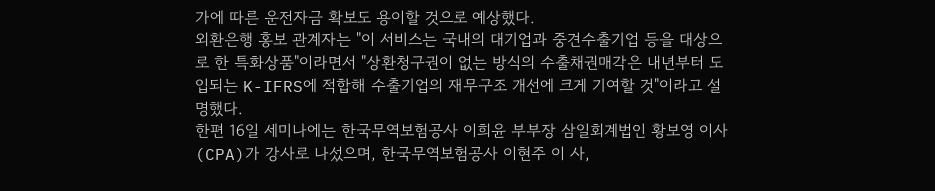가에 따른 운전자금 확보도 용이할 것으로 예상했다.
외환은행 홍보 관계자는 "이 서비스는 국내의 대기업과 중견수출기업 등을 대상으로 한 특화상품"이라면서 "상환청구권이 없는 방식의 수출채권매각은 내년부터 도입되는 K-IFRS에 적합해 수출기업의 재무구조 개선에 크게 기여할 것"이라고 설명했다.
한편 16일 세미나에는 한국무역보험공사 이희윤 부부장 삼일회계법인 황보영 이사(CPA)가 강사로 나섰으며, 한국무역보험공사 이현주 이 사,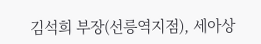김석희 부장(선릉역지점), 세아상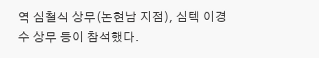역 심철식 상무(논현남 지점), 심텍 이경수 상무 등이 참석했다.